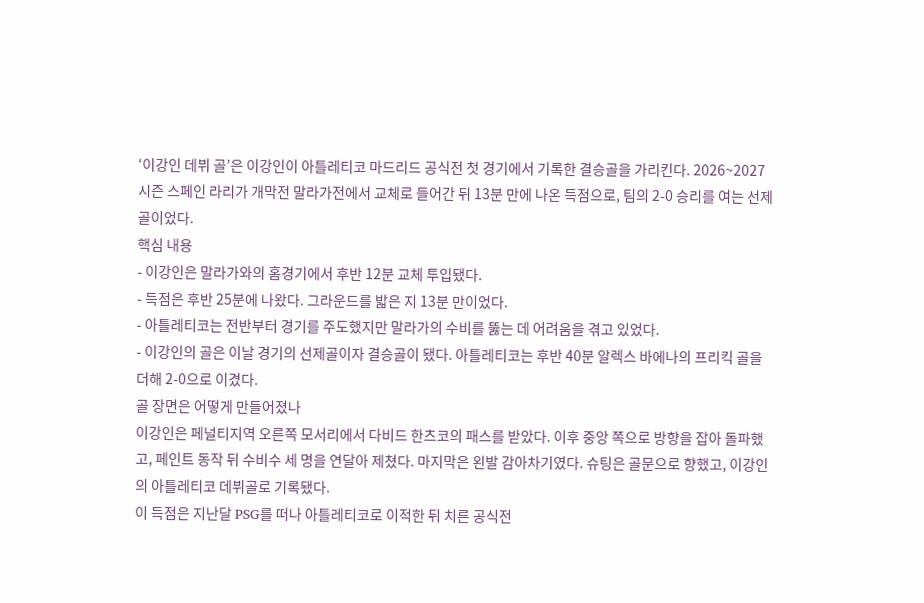‘이강인 데뷔 골’은 이강인이 아틀레티코 마드리드 공식전 첫 경기에서 기록한 결승골을 가리킨다. 2026~2027시즌 스페인 라리가 개막전 말라가전에서 교체로 들어간 뒤 13분 만에 나온 득점으로, 팀의 2-0 승리를 여는 선제골이었다.
핵심 내용
- 이강인은 말라가와의 홈경기에서 후반 12분 교체 투입됐다.
- 득점은 후반 25분에 나왔다. 그라운드를 밟은 지 13분 만이었다.
- 아틀레티코는 전반부터 경기를 주도했지만 말라가의 수비를 뚫는 데 어려움을 겪고 있었다.
- 이강인의 골은 이날 경기의 선제골이자 결승골이 됐다. 아틀레티코는 후반 40분 알렉스 바에나의 프리킥 골을 더해 2-0으로 이겼다.
골 장면은 어떻게 만들어졌나
이강인은 페널티지역 오른쪽 모서리에서 다비드 한츠코의 패스를 받았다. 이후 중앙 쪽으로 방향을 잡아 돌파했고, 페인트 동작 뒤 수비수 세 명을 연달아 제쳤다. 마지막은 왼발 감아차기였다. 슈팅은 골문으로 향했고, 이강인의 아틀레티코 데뷔골로 기록됐다.
이 득점은 지난달 PSG를 떠나 아틀레티코로 이적한 뒤 치른 공식전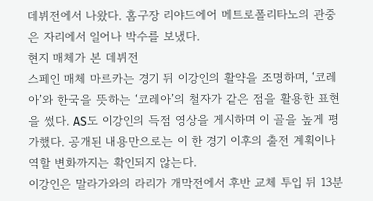데뷔전에서 나왔다. 홈구장 리야드에어 메트로폴리타노의 관중은 자리에서 일어나 박수를 보냈다.
현지 매체가 본 데뷔전
스페인 매체 마르카는 경기 뒤 이강인의 활약을 조명하며, ‘코레아’와 한국을 뜻하는 ‘코레아’의 철자가 같은 점을 활용한 표현을 썼다. AS도 이강인의 득점 영상을 게시하며 이 골을 높게 평가했다. 공개된 내용만으로는 이 한 경기 이후의 출전 계획이나 역할 변화까지는 확인되지 않는다.
이강인은 말라가와의 라리가 개막전에서 후반 교체 투입 뒤 13분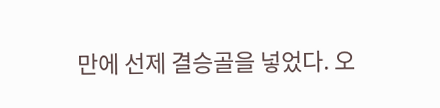만에 선제 결승골을 넣었다. 오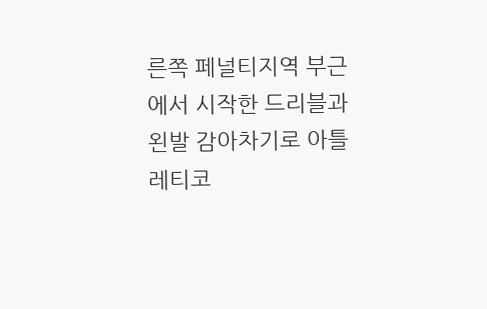른쪽 페널티지역 부근에서 시작한 드리블과 왼발 감아차기로 아틀레티코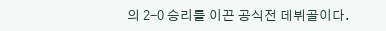의 2-0 승리를 이끈 공식전 데뷔골이다.